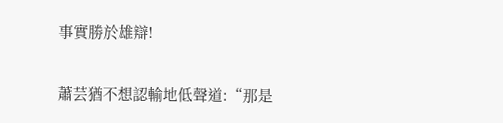事實勝於雄辯!

蕭芸猶不想認輸地低聲道:“那是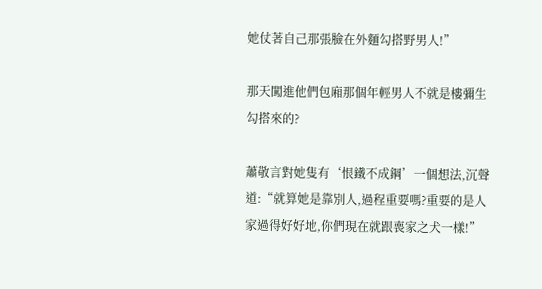她仗著自己那張臉在外麵勾搭野男人!”

那天闖進他們包廂那個年輕男人不就是樓彌生勾搭來的?

蕭敬言對她隻有‘恨鐵不成鋼’一個想法,沉聲道:“就算她是靠別人,過程重要嗎?重要的是人家過得好好地,你們現在就跟喪家之犬一樣!”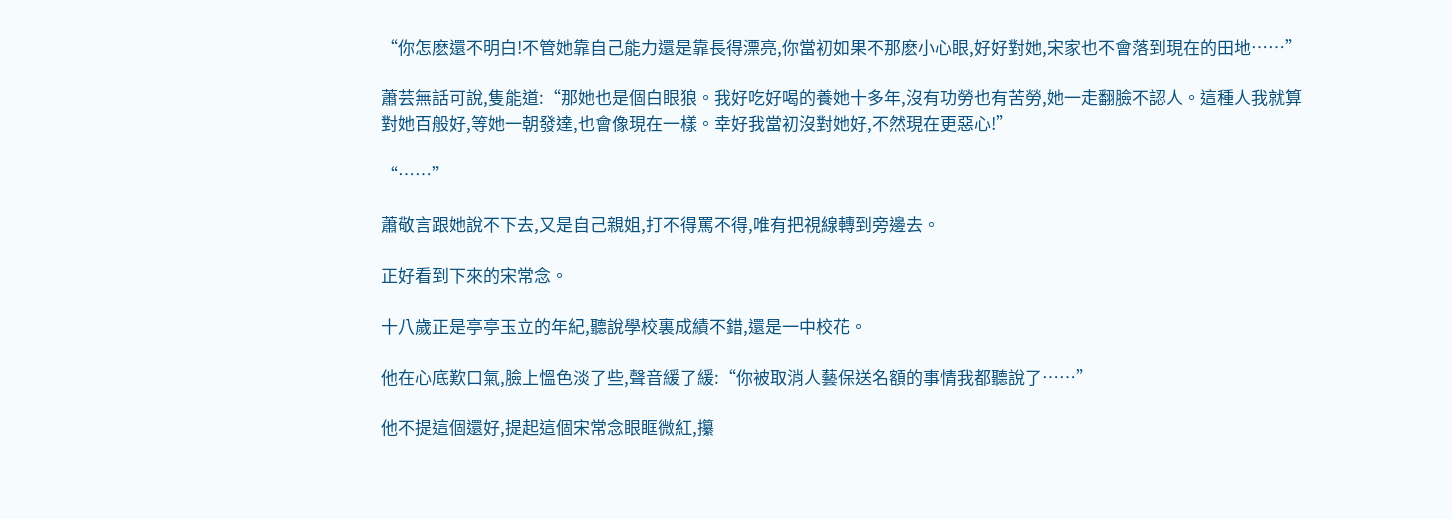“你怎麽還不明白!不管她靠自己能力還是靠長得漂亮,你當初如果不那麽小心眼,好好對她,宋家也不會落到現在的田地……”

蕭芸無話可說,隻能道:“那她也是個白眼狼。我好吃好喝的養她十多年,沒有功勞也有苦勞,她一走翻臉不認人。這種人我就算對她百般好,等她一朝發達,也會像現在一樣。幸好我當初沒對她好,不然現在更惡心!”

“……”

蕭敬言跟她說不下去,又是自己親姐,打不得罵不得,唯有把視線轉到旁邊去。

正好看到下來的宋常念。

十八歲正是亭亭玉立的年紀,聽說學校裏成績不錯,還是一中校花。

他在心底歎口氣,臉上慍色淡了些,聲音緩了緩:“你被取消人藝保送名額的事情我都聽說了……”

他不提這個還好,提起這個宋常念眼眶微紅,攥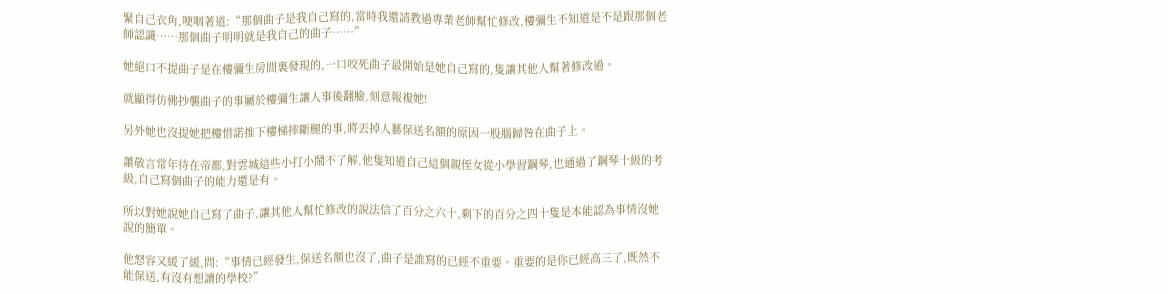緊自己衣角,哽咽著道:“那個曲子是我自己寫的,當時我還請教過專業老師幫忙修改,樓彌生不知道是不是跟那個老師認識……那個曲子明明就是我自己的曲子……”

她絕口不提曲子是在樓彌生房間裏發現的,一口咬死曲子最開始是她自己寫的,隻讓其他人幫著修改過。

就顯得仿佛抄襲曲子的事屬於樓彌生讓人事後翻臉,刻意報複她!

另外她也沒提她把樓惜諾推下樓梯摔斷腿的事,將丟掉人藝保送名額的原因一股腦歸咎在曲子上。

蕭敬言常年待在帝都,對雲城這些小打小鬧不了解,他隻知道自己這個親侄女從小學習鋼琴,也通過了鋼琴十級的考級,自己寫個曲子的能力還是有。

所以對她說她自己寫了曲子,讓其他人幫忙修改的說法信了百分之六十,剩下的百分之四十隻是本能認為事情沒她說的簡單。

他怒容又緩了緩,問:“事情已經發生,保送名額也沒了,曲子是誰寫的已經不重要。重要的是你已經高三了,既然不能保送,有沒有想讀的學校?”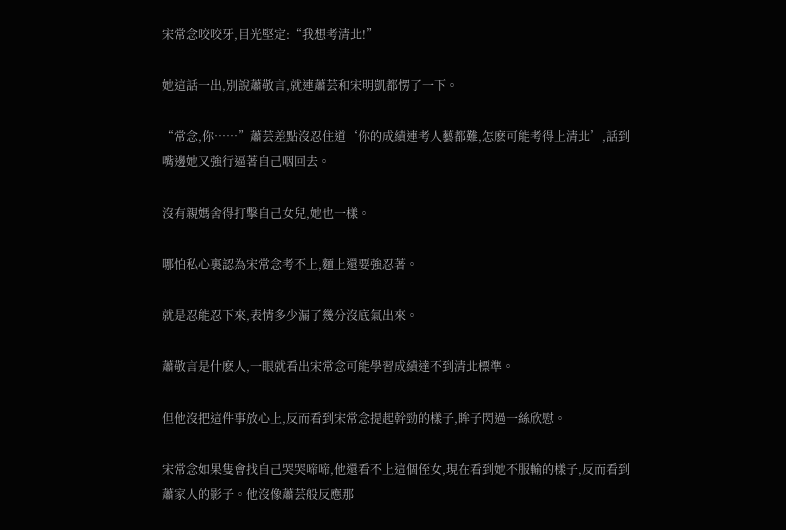宋常念咬咬牙,目光堅定:“我想考清北!”

她這話一出,別說蕭敬言,就連蕭芸和宋明凱都愣了一下。

“常念,你……”蕭芸差點沒忍住道‘你的成績連考人藝都難,怎麽可能考得上清北’,話到嘴邊她又強行逼著自己咽回去。

沒有親媽舍得打擊自己女兒,她也一樣。

哪怕私心裏認為宋常念考不上,麵上還要強忍著。

就是忍能忍下來,表情多少漏了幾分沒底氣出來。

蕭敬言是什麽人,一眼就看出宋常念可能學習成績達不到清北標準。

但他沒把這件事放心上,反而看到宋常念提起幹勁的樣子,眸子閃過一絲欣慰。

宋常念如果隻會找自己哭哭啼啼,他還看不上這個侄女,現在看到她不服輸的樣子,反而看到蕭家人的影子。他沒像蕭芸般反應那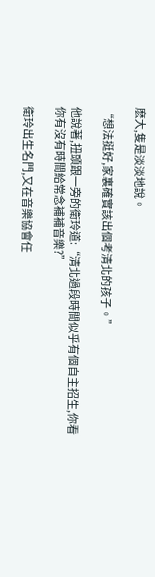麽大,隻是淡淡地說。

“想法挺好,家裏確實該出個考清北的孩子。”

他說著,扭頭跟一旁的衛玲道:“清北過段時間似乎有個自主招生,你看你有沒有時間給常念補補音樂?”

衛玲出生名門,又在音樂協會任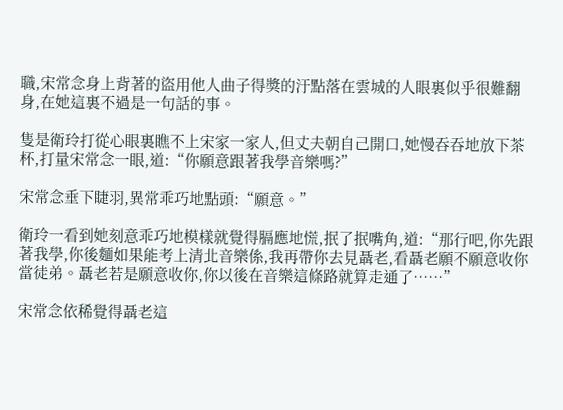職,宋常念身上背著的盜用他人曲子得獎的汙點落在雲城的人眼裏似乎很難翻身,在她這裏不過是一句話的事。

隻是衛玲打從心眼裏瞧不上宋家一家人,但丈夫朝自己開口,她慢吞吞地放下茶杯,打量宋常念一眼,道:“你願意跟著我學音樂嗎?”

宋常念垂下睫羽,異常乖巧地點頭:“願意。”

衛玲一看到她刻意乖巧地模樣就覺得膈應地慌,抿了抿嘴角,道:“那行吧,你先跟著我學,你後麵如果能考上清北音樂係,我再帶你去見聶老,看聶老願不願意收你當徒弟。聶老若是願意收你,你以後在音樂這條路就算走通了……”

宋常念依稀覺得聶老這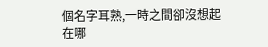個名字耳熟,一時之間卻沒想起在哪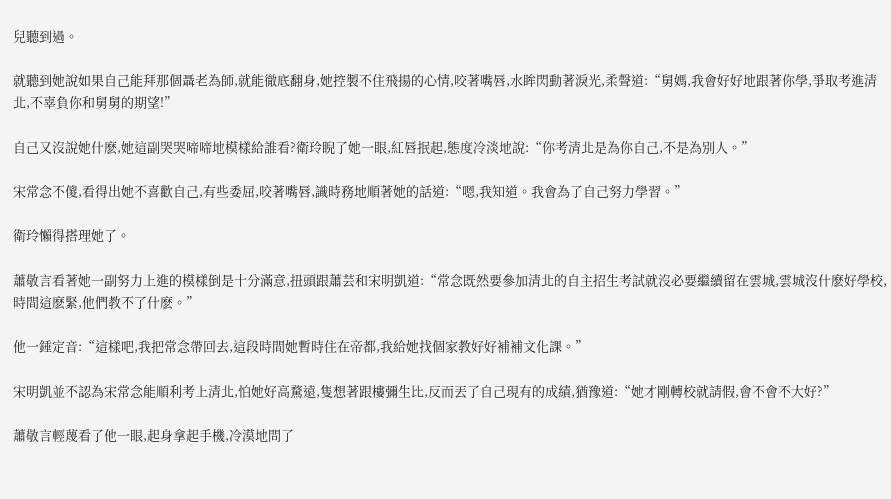兒聽到過。

就聽到她說如果自己能拜那個聶老為師,就能徹底翻身,她控製不住飛揚的心情,咬著嘴唇,水眸閃動著淚光,柔聲道:“舅媽,我會好好地跟著你學,爭取考進清北,不辜負你和舅舅的期望!”

自己又沒說她什麽,她這副哭哭啼啼地模樣給誰看?衛玲睨了她一眼,紅唇抿起,態度冷淡地說:“你考清北是為你自己,不是為別人。”

宋常念不傻,看得出她不喜歡自己,有些委屈,咬著嘴唇,識時務地順著她的話道:“嗯,我知道。我會為了自己努力學習。”

衛玲懶得搭理她了。

蕭敬言看著她一副努力上進的模樣倒是十分滿意,扭頭跟蕭芸和宋明凱道:“常念既然要參加清北的自主招生考試就沒必要繼續留在雲城,雲城沒什麽好學校,時間這麽緊,他們教不了什麽。”

他一錘定音:“這樣吧,我把常念帶回去,這段時間她暫時住在帝都,我給她找個家教好好補補文化課。”

宋明凱並不認為宋常念能順利考上清北,怕她好高騖遠,隻想著跟樓彌生比,反而丟了自己現有的成績,猶豫道:“她才剛轉校就請假,會不會不大好?”

蕭敬言輕蔑看了他一眼,起身拿起手機,冷漠地問了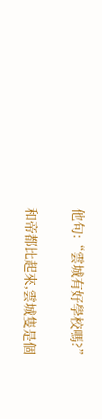他句:“雲城有好學校嗎?”

和帝都比起來,雲城隻是個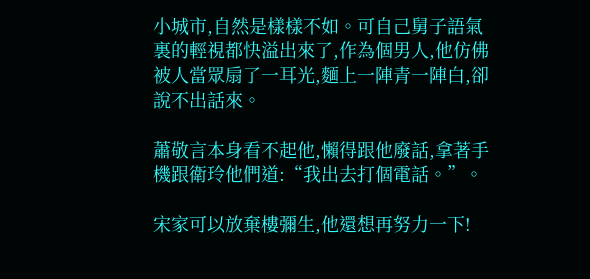小城市,自然是樣樣不如。可自己舅子語氣裏的輕視都快溢出來了,作為個男人,他仿佛被人當眾扇了一耳光,麵上一陣青一陣白,卻說不出話來。

蕭敬言本身看不起他,懶得跟他廢話,拿著手機跟衛玲他們道:“我出去打個電話。”。

宋家可以放棄樓彌生,他還想再努力一下!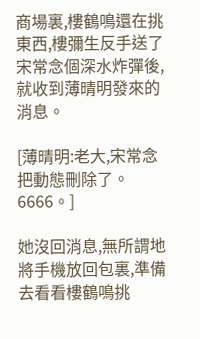商場裏,樓鶴鳴還在挑東西,樓彌生反手送了宋常念個深水炸彈後,就收到薄晴明發來的消息。

[薄晴明:老大,宋常念把動態刪除了。6666。]

她沒回消息,無所謂地將手機放回包裏,準備去看看樓鶴鳴挑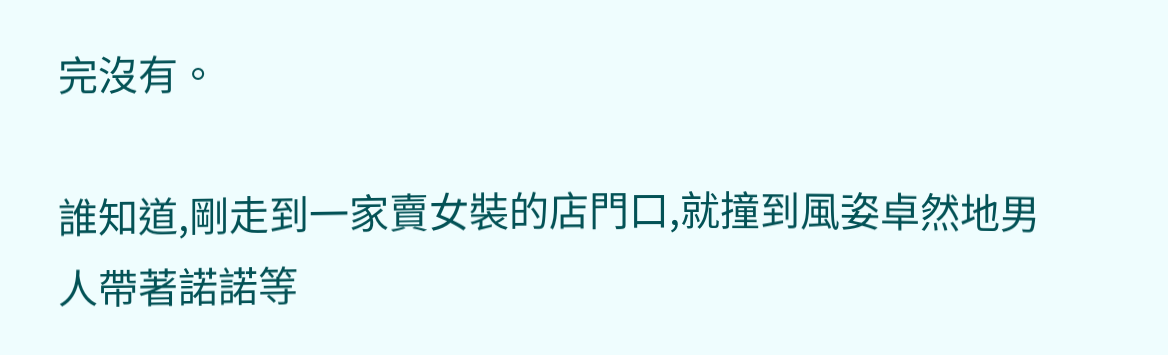完沒有。

誰知道,剛走到一家賣女裝的店門口,就撞到風姿卓然地男人帶著諾諾等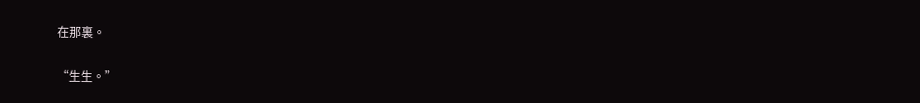在那裏。

“生生。”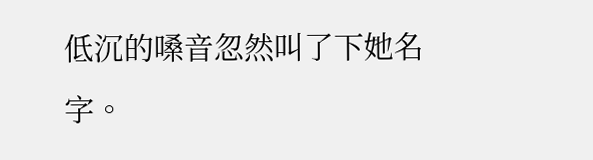低沉的嗓音忽然叫了下她名字。